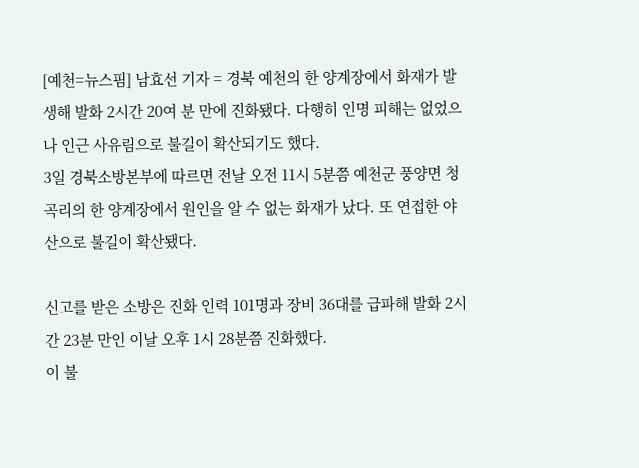[예천=뉴스핌] 남효선 기자 = 경북 예천의 한 양계장에서 화재가 발생해 발화 2시간 20여 분 만에 진화됐다. 다행히 인명 피해는 없었으나 인근 사유림으로 불길이 확산되기도 했다.
3일 경북소방본부에 따르면 전날 오전 11시 5분쯤 예천군 풍양면 청곡리의 한 양계장에서 원인을 알 수 없는 화재가 났다. 또 연접한 야산으로 불길이 확산됐다.

신고를 받은 소방은 진화 인력 101명과 장비 36대를 급파해 발화 2시간 23분 만인 이날 오후 1시 28분쯤 진화했다.
이 불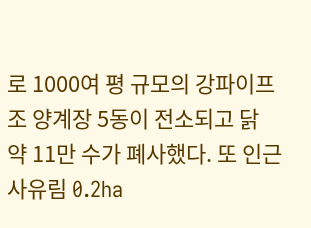로 1000여 평 규모의 강파이프 조 양계장 5동이 전소되고 닭 약 11만 수가 폐사했다. 또 인근 사유림 0.2ha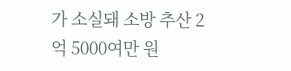가 소실돼 소방 추산 2억 5000여만 원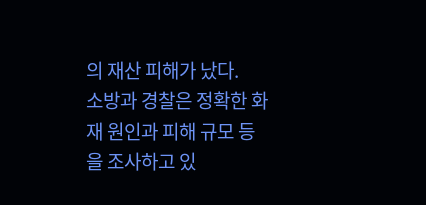의 재산 피해가 났다.
소방과 경찰은 정확한 화재 원인과 피해 규모 등을 조사하고 있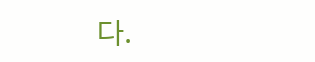다.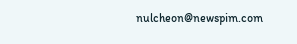nulcheon@newspim.com